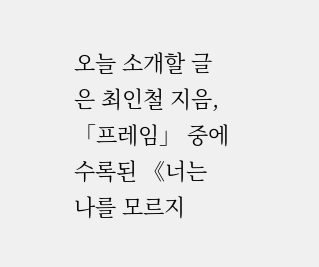오늘 소개할 글은 최인철 지음, 「프레임」 중에 수록된 《너는 나를 모르지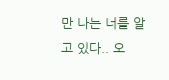만 나는 너를 알고 있다.. 오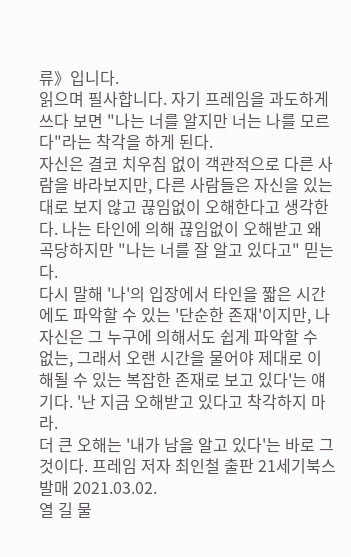류》입니다.
읽으며 필사합니다. 자기 프레임을 과도하게 쓰다 보면 "나는 너를 알지만 너는 나를 모르다"라는 착각을 하게 된다.
자신은 결코 치우침 없이 객관적으로 다른 사람을 바라보지만, 다른 사람들은 자신을 있는 대로 보지 않고 끊임없이 오해한다고 생각한다. 나는 타인에 의해 끊임없이 오해받고 왜곡당하지만 "나는 너를 잘 알고 있다고" 믿는다.
다시 말해 '나'의 입장에서 타인을 짧은 시간에도 파악할 수 있는 '단순한 존재'이지만, 나 자신은 그 누구에 의해서도 쉽게 파악할 수 없는, 그래서 오랜 시간을 물어야 제대로 이해될 수 있는 복잡한 존재로 보고 있다'는 얘기다. '난 지금 오해받고 있다고 착각하지 마라.
더 큰 오해는 '내가 남을 알고 있다'는 바로 그것이다. 프레임 저자 최인철 출판 21세기북스 발매 2021.03.02.
열 길 물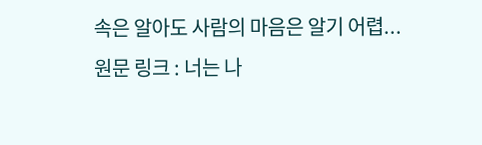속은 알아도 사람의 마음은 알기 어렵...
원문 링크 : 너는 나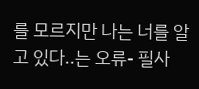를 모르지만 나는 너를 알고 있다..는 오류- 필사